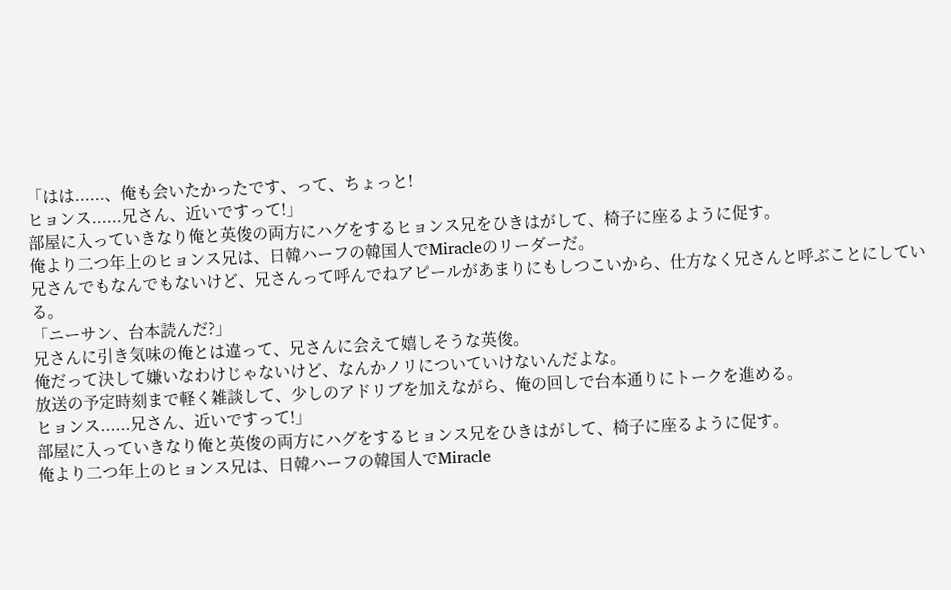「はは......、俺も会いたかったです、って、ちょっと!
ヒョンス......兄さん、近いですって!」
部屋に入っていきなり俺と英俊の両方にハグをするヒョンス兄をひきはがして、椅子に座るように促す。
俺より二つ年上のヒョンス兄は、日韓ハーフの韓国人でMiracleのリーダーだ。
兄さんでもなんでもないけど、兄さんって呼んでねアピールがあまりにもしつこいから、仕方なく兄さんと呼ぶことにしている。
「ニーサン、台本読んだ?」
兄さんに引き気味の俺とは違って、兄さんに会えて嬉しそうな英俊。
俺だって決して嫌いなわけじゃないけど、なんかノリについていけないんだよな。
放送の予定時刻まで軽く雑談して、少しのアドリブを加えながら、俺の回しで台本通りにトークを進める。
ヒョンス......兄さん、近いですって!」
部屋に入っていきなり俺と英俊の両方にハグをするヒョンス兄をひきはがして、椅子に座るように促す。
俺より二つ年上のヒョンス兄は、日韓ハーフの韓国人でMiracle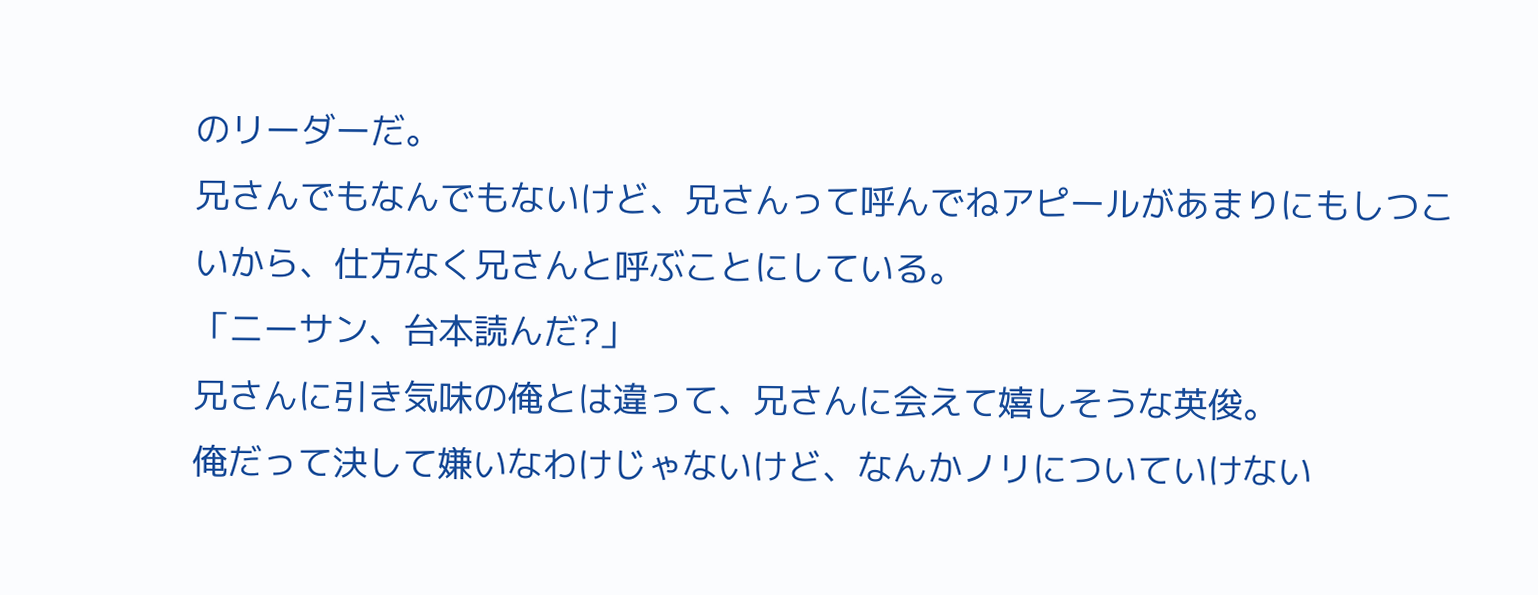のリーダーだ。
兄さんでもなんでもないけど、兄さんって呼んでねアピールがあまりにもしつこいから、仕方なく兄さんと呼ぶことにしている。
「ニーサン、台本読んだ?」
兄さんに引き気味の俺とは違って、兄さんに会えて嬉しそうな英俊。
俺だって決して嫌いなわけじゃないけど、なんかノリについていけない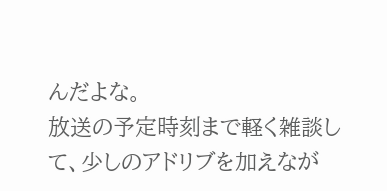んだよな。
放送の予定時刻まで軽く雑談して、少しのアドリブを加えなが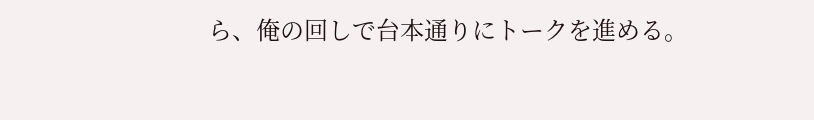ら、俺の回しで台本通りにトークを進める。